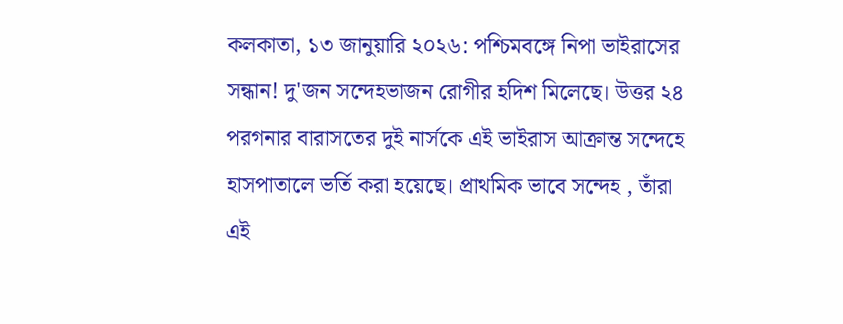কলকাতা, ১৩ জানুয়ারি ২০২৬: পশ্চিমবঙ্গে নিপা ভাইরাসের সন্ধান! দু'জন সন্দেহভাজন রোগীর হদিশ মিলেছে। উত্তর ২৪ পরগনার বারাসতের দুই নার্সকে এই ভাইরাস আক্রান্ত সন্দেহে হাসপাতালে ভর্তি করা হয়েছে। প্রাথমিক ভাবে সন্দেহ , তাঁরা এই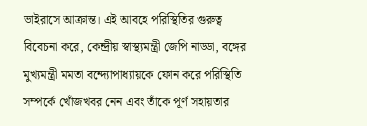ভাইরাসে আক্রান্ত। এই আবহে পরিস্থিতির গুরুত্ব বিবেচনা করে, কেন্দ্রীয় স্বাস্থ্যমন্ত্রী জেপি নাড্ডা, বঙ্গের মুখ্যমন্ত্রী মমতা বন্দ্যোপাধ্যায়কে ফোন করে পরিস্থিতি সম্পর্কে খোঁজখবর নেন এবং তাঁকে পূর্ণ সহায়তার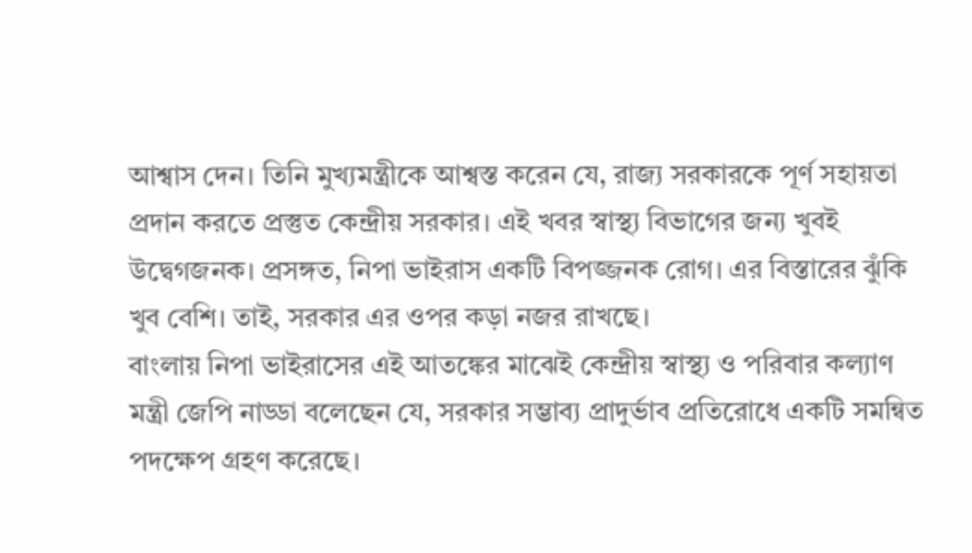আশ্বাস দেন। তিনি মুখ্যমন্ত্রীকে আশ্বস্ত করেন যে, রাজ্য সরকারকে পূর্ণ সহায়তা প্রদান করতে প্রস্তুত কেন্দ্রীয় সরকার। এই খবর স্বাস্থ্য বিভাগের জন্য খুবই উদ্বেগজনক। প্রসঙ্গত, নিপা ভাইরাস একটি বিপজ্জনক রোগ। এর বিস্তারের ঝুঁকি খুব বেশি। তাই, সরকার এর ওপর কড়া নজর রাখছে।
বাংলায় নিপা ভাইরাসের এই আতঙ্কের মাঝেই কেন্দ্রীয় স্বাস্থ্য ও পরিবার কল্যাণ মন্ত্রী জেপি নাড্ডা বলেছেন যে, সরকার সম্ভাব্য প্রাদুর্ভাব প্রতিরোধে একটি সমন্বিত পদক্ষেপ গ্রহণ করেছে।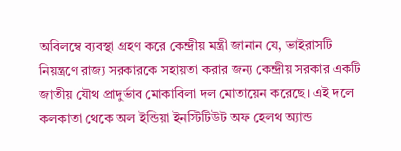অবিলম্বে ব্যবস্থা গ্রহণ করে কেন্দ্রীয় মন্ত্রী জানান যে, ভাইরাসটি নিয়ন্ত্রণে রাজ্য সরকারকে সহায়তা করার জন্য কেন্দ্রীয় সরকার একটি জাতীয় যৌথ প্রাদুর্ভাব মোকাবিলা দল মোতায়েন করেছে। এই দলে কলকাতা থেকে অল ইন্ডিয়া ইনস্টিটিউট অফ হেলথ অ্যান্ড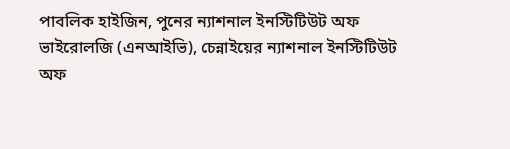পাবলিক হাইজিন, পুনের ন্যাশনাল ইনস্টিটিউট অফ ভাইরোলজি (এনআইভি), চেন্নাইয়ের ন্যাশনাল ইনস্টিটিউট অফ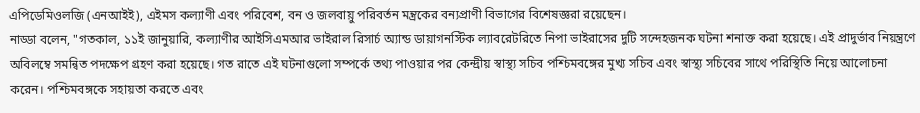এপিডেমিওলজি (এনআইই), এইমস কল্যাণী এবং পরিবেশ, বন ও জলবায়ু পরিবর্তন মন্ত্রকের বন্যপ্রাণী বিভাগের বিশেষজ্ঞরা রয়েছেন।
নাড্ডা বলেন, "গতকাল, ১১ই জানুয়ারি, কল্যাণীর আইসিএমআর ভাইরাল রিসার্চ অ্যান্ড ডায়াগনস্টিক ল্যাবরেটরিতে নিপা ভাইরাসের দুটি সন্দেহজনক ঘটনা শনাক্ত করা হয়েছে। এই প্রাদুর্ভাব নিয়ন্ত্রণে অবিলম্বে সমন্বিত পদক্ষেপ গ্রহণ করা হয়েছে। গত রাতে এই ঘটনাগুলো সম্পর্কে তথ্য পাওয়ার পর কেন্দ্রীয় স্বাস্থ্য সচিব পশ্চিমবঙ্গের মুখ্য সচিব এবং স্বাস্থ্য সচিবের সাথে পরিস্থিতি নিয়ে আলোচনা করেন। পশ্চিমবঙ্গকে সহায়তা করতে এবং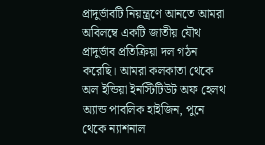প্রাদুর্ভাবটি নিয়ন্ত্রণে আনতে আমরা অবিলম্বে একটি জাতীয় যৌথ প্রাদুর্ভাব প্রতিক্রিয়া দল গঠন করেছি। আমরা কলকাতা থেকে অল ইন্ডিয়া ইনস্টিটিউট অফ হেলথ অ্যান্ড পাবলিক হাইজিন, পুনে থেকে ন্যাশনাল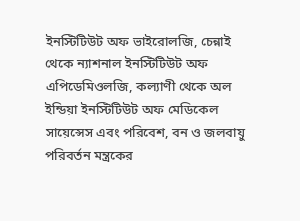ইনস্টিটিউট অফ ভাইরোলজি, চেন্নাই থেকে ন্যাশনাল ইনস্টিটিউট অফ এপিডেমিওলজি, কল্যাণী থেকে অল ইন্ডিয়া ইনস্টিটিউট অফ মেডিকেল সায়েন্সেস এবং পরিবেশ, বন ও জলবায়ু পরিবর্তন মন্ত্রকের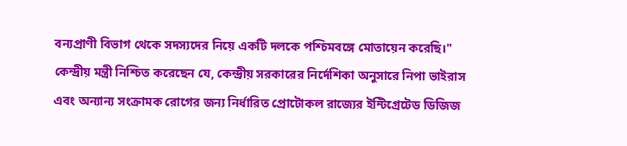বন্যপ্রাণী বিভাগ থেকে সদস্যদের নিয়ে একটি দলকে পশ্চিমবঙ্গে মোতায়েন করেছি।"
কেন্দ্রীয় মন্ত্রী নিশ্চিত করেছেন যে, কেন্দ্রীয় সরকারের নির্দেশিকা অনুসারে নিপা ভাইরাস এবং অন্যান্য সংক্রামক রোগের জন্য নির্ধারিত প্রোটোকল রাজ্যের ইন্টিগ্রেটেড ডিজিজ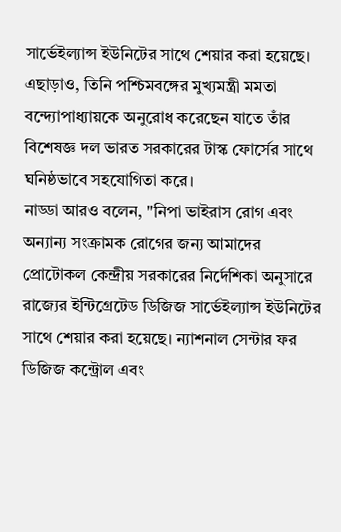সার্ভেইল্যান্স ইউনিটের সাথে শেয়ার করা হয়েছে। এছাড়াও, তিনি পশ্চিমবঙ্গের মুখ্যমন্ত্রী মমতা বন্দ্যোপাধ্যায়কে অনুরোধ করেছেন যাতে তাঁর বিশেষজ্ঞ দল ভারত সরকারের টাস্ক ফোর্সের সাথে ঘনিষ্ঠভাবে সহযোগিতা করে।
নাড্ডা আরও বলেন, "নিপা ভাইরাস রোগ এবং অন্যান্য সংক্রামক রোগের জন্য আমাদের প্রোটোকল কেন্দ্রীয় সরকারের নির্দেশিকা অনুসারে রাজ্যের ইন্টিগ্রেটেড ডিজিজ সার্ভেইল্যান্স ইউনিটের সাথে শেয়ার করা হয়েছে। ন্যাশনাল সেন্টার ফর ডিজিজ কন্ট্রোল এবং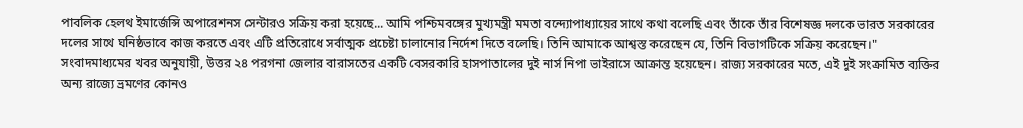পাবলিক হেলথ ইমার্জেন্সি অপারেশনস সেন্টারও সক্রিয় করা হয়েছে... আমি পশ্চিমবঙ্গের মুখ্যমন্ত্রী মমতা বন্দ্যোপাধ্যায়ের সাথে কথা বলেছি এবং তাঁকে তাঁর বিশেষজ্ঞ দলকে ভারত সরকারের দলের সাথে ঘনিষ্ঠভাবে কাজ করতে এবং এটি প্রতিরোধে সর্বাত্মক প্রচেষ্টা চালানোর নির্দেশ দিতে বলেছি। তিনি আমাকে আশ্বস্ত করেছেন যে, তিনি বিভাগটিকে সক্রিয় করেছেন।"
সংবাদমাধ্যমের খবর অনুযায়ী, উত্তর ২৪ পরগনা জেলার বারাসতের একটি বেসরকারি হাসপাতালের দুই নার্স নিপা ভাইরাসে আক্রান্ত হয়েছেন। রাজ্য সরকারের মতে, এই দুই সংক্রামিত ব্যক্তির অন্য রাজ্যে ভ্রমণের কোনও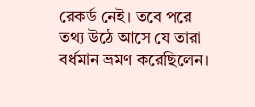রেকর্ড নেই। তবে পরে তথ্য উঠে আসে যে তারা বর্ধমান ভ্রমণ করেছিলেন।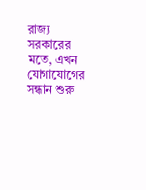রাজ্য সরকারের মতে, এখন যোগাযোগের সন্ধান শুরু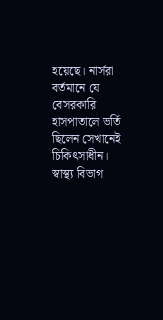হয়েছে। নার্সরা বর্তমানে যে বেসরকারি হাসপাতালে ভর্তি ছিলেন সেখানেই চিকিৎসাধীন। স্বাস্থ্য বিভাগ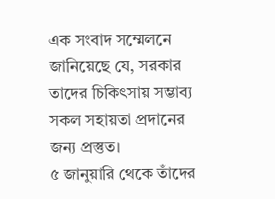এক সংবাদ সম্মেলনে জানিয়েছে যে, সরকার তাদের চিকিৎসায় সম্ভাব্য সকল সহায়তা প্রদানের জন্য প্রস্তুত।
৫ জানুয়ারি থেকে তাঁদের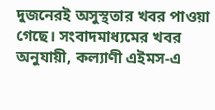দুজনেরই অসুস্থতার খবর পাওয়া গেছে। সংবাদমাধ্যমের খবর অনুযায়ী, কল্যাণী এইমস-এ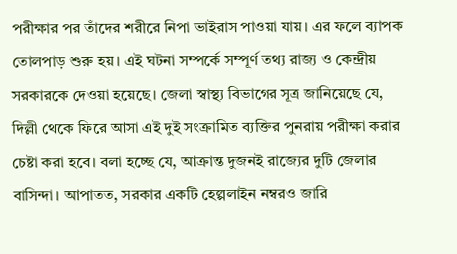পরীক্ষার পর তাঁদের শরীরে নিপা ভাইরাস পাওয়া যায়। এর ফলে ব্যাপক তোলপাড় শুরু হয়। এই ঘটনা সম্পর্কে সম্পূর্ণ তথ্য রাজ্য ও কেন্দ্রীয় সরকারকে দেওয়া হয়েছে। জেলা স্বাস্থ্য বিভাগের সূত্র জানিয়েছে যে, দিল্লী থেকে ফিরে আসা এই দুই সংক্রামিত ব্যক্তির পুনরায় পরীক্ষা করার চেষ্টা করা হবে। বলা হচ্ছে যে, আক্রান্ত দুজনই রাজ্যের দুটি জেলার বাসিন্দা। আপাতত, সরকার একটি হেল্পলাইন নম্বরও জারি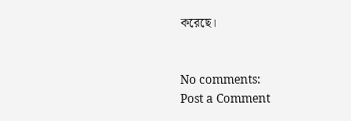করেছে।


No comments:
Post a Comment